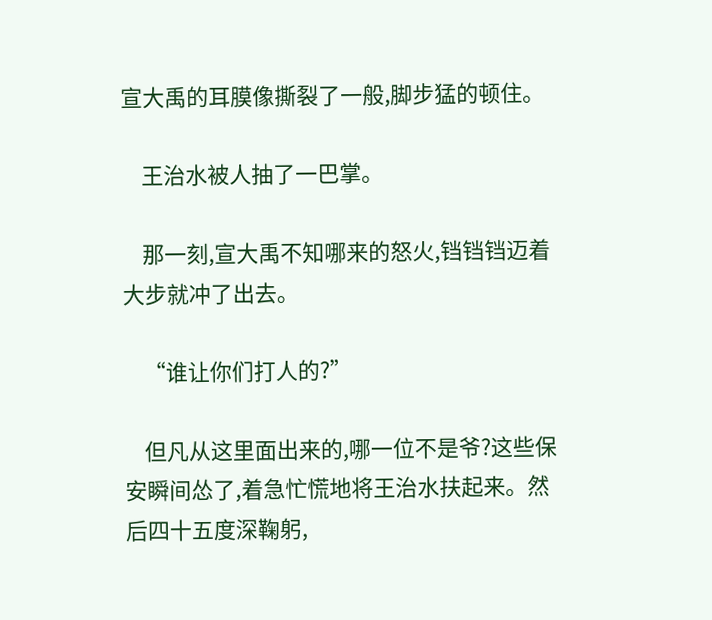宣大禹的耳膜像撕裂了一般,脚步猛的顿住。

    王治水被人抽了一巴掌。

    那一刻,宣大禹不知哪来的怒火,铛铛铛迈着大步就冲了出去。

    “谁让你们打人的?”

    但凡从这里面出来的,哪一位不是爷?这些保安瞬间怂了,着急忙慌地将王治水扶起来。然后四十五度深鞠躬,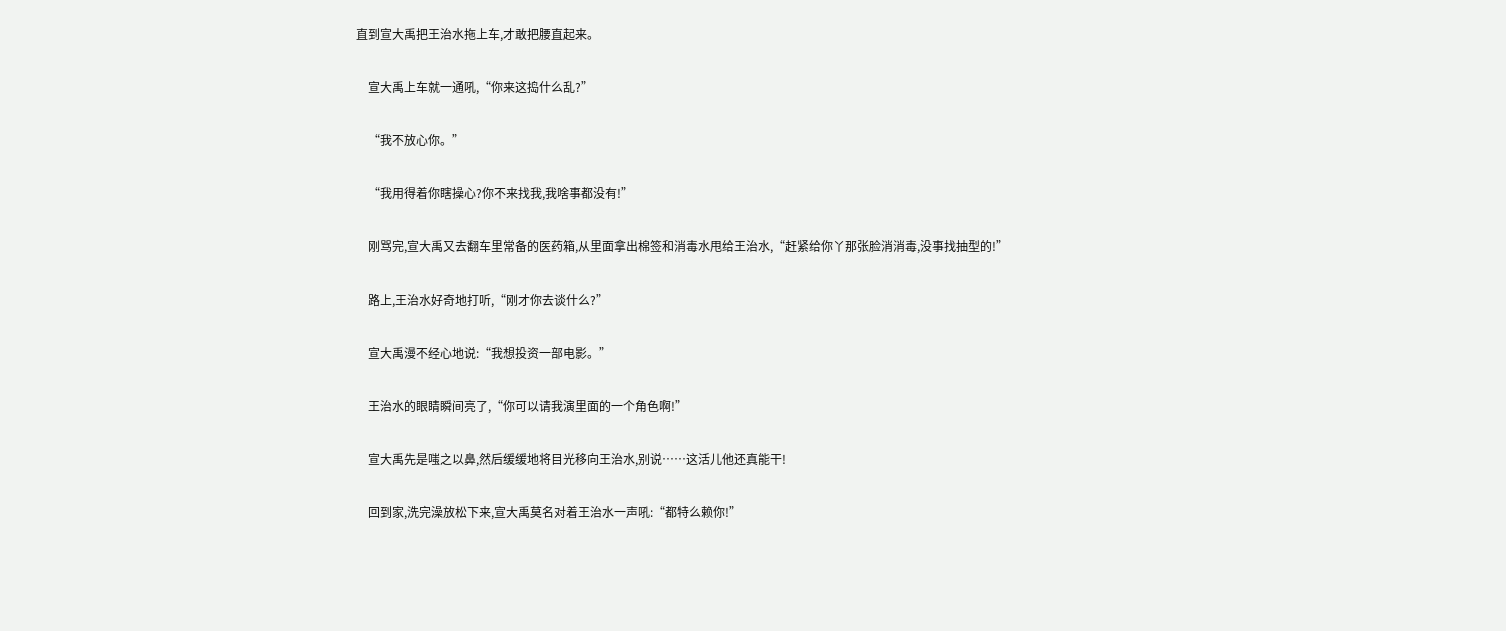直到宣大禹把王治水拖上车,才敢把腰直起来。

    宣大禹上车就一通吼,“你来这捣什么乱?”

    “我不放心你。”

    “我用得着你瞎操心?你不来找我,我啥事都没有!”

    刚骂完,宣大禹又去翻车里常备的医药箱,从里面拿出棉签和消毒水甩给王治水,“赶紧给你丫那张脸消消毒,没事找抽型的!”

    路上,王治水好奇地打听,“刚才你去谈什么?”

    宣大禹漫不经心地说:“我想投资一部电影。”

    王治水的眼睛瞬间亮了,“你可以请我演里面的一个角色啊!”

    宣大禹先是嗤之以鼻,然后缓缓地将目光移向王治水,别说……这活儿他还真能干!

    回到家,洗完澡放松下来,宣大禹莫名对着王治水一声吼:“都特么赖你!”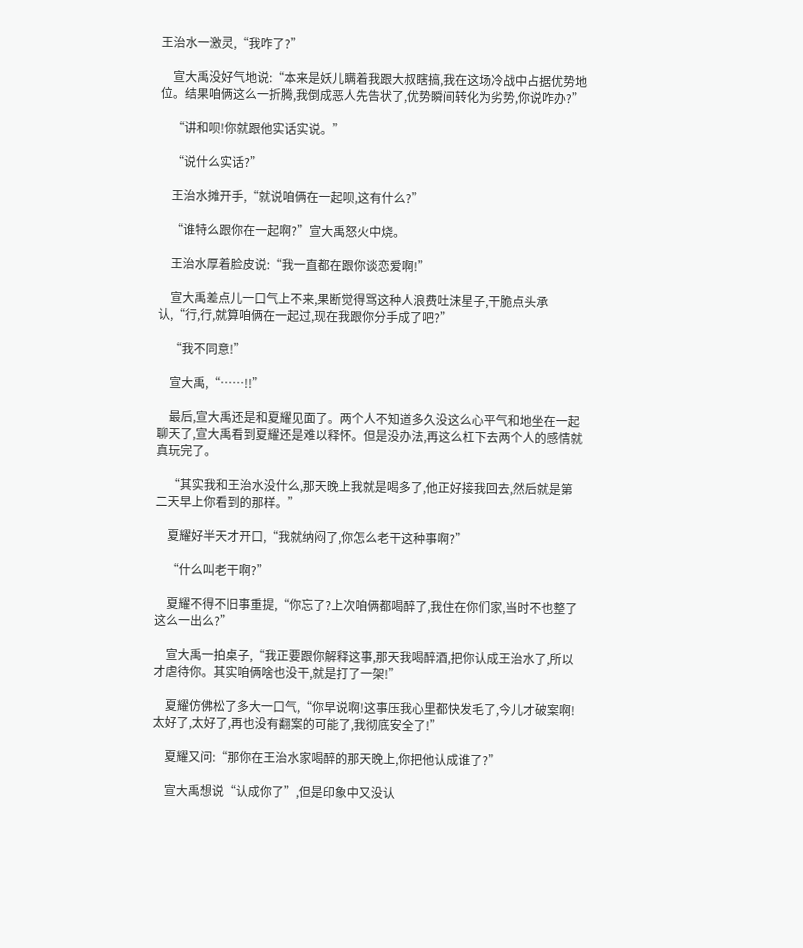王治水一激灵,“我咋了?”

    宣大禹没好气地说:“本来是妖儿瞒着我跟大叔瞎搞,我在这场冷战中占据优势地位。结果咱俩这么一折腾,我倒成恶人先告状了,优势瞬间转化为劣势,你说咋办?”

    “讲和呗!你就跟他实话实说。”

    “说什么实话?”

    王治水摊开手,“就说咱俩在一起呗,这有什么?”

    “谁特么跟你在一起啊?”宣大禹怒火中烧。

    王治水厚着脸皮说:“我一直都在跟你谈恋爱啊!”

    宣大禹差点儿一口气上不来,果断觉得骂这种人浪费吐沫星子,干脆点头承认,“行,行,就算咱俩在一起过,现在我跟你分手成了吧?”

    “我不同意!”

    宣大禹,“……!!”

    最后,宣大禹还是和夏耀见面了。两个人不知道多久没这么心平气和地坐在一起聊天了,宣大禹看到夏耀还是难以释怀。但是没办法,再这么杠下去两个人的感情就真玩完了。

    “其实我和王治水没什么,那天晚上我就是喝多了,他正好接我回去,然后就是第二天早上你看到的那样。”

    夏耀好半天才开口,“我就纳闷了,你怎么老干这种事啊?”

    “什么叫老干啊?”

    夏耀不得不旧事重提,“你忘了?上次咱俩都喝醉了,我住在你们家,当时不也整了这么一出么?”

    宣大禹一拍桌子,“我正要跟你解释这事,那天我喝醉酒,把你认成王治水了,所以才虐待你。其实咱俩啥也没干,就是打了一架!”

    夏耀仿佛松了多大一口气,“你早说啊!这事压我心里都快发毛了,今儿才破案啊!太好了,太好了,再也没有翻案的可能了,我彻底安全了!”

    夏耀又问:“那你在王治水家喝醉的那天晚上,你把他认成谁了?”

    宣大禹想说“认成你了”,但是印象中又没认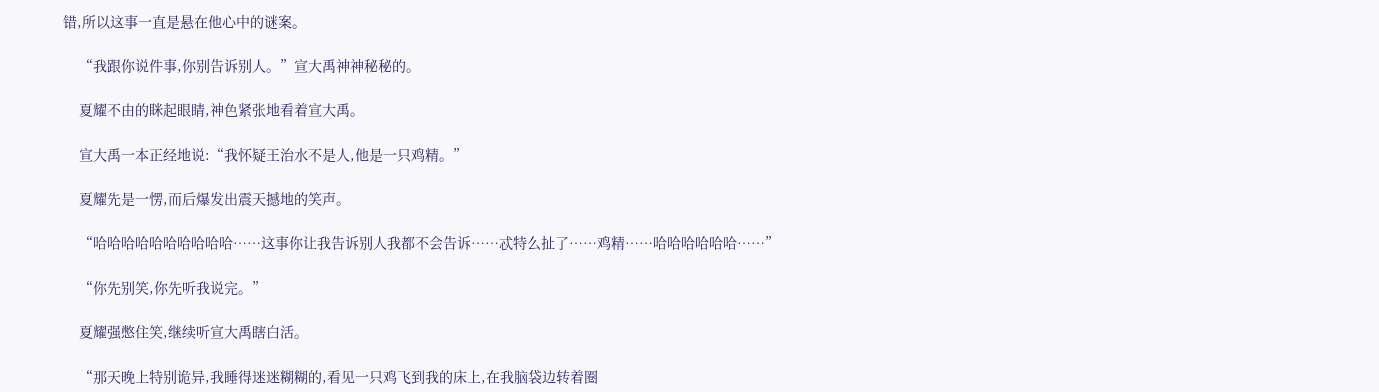错,所以这事一直是悬在他心中的谜案。

    “我跟你说件事,你别告诉别人。”宣大禹神神秘秘的。

    夏耀不由的眯起眼睛,神色紧张地看着宣大禹。

    宣大禹一本正经地说:“我怀疑王治水不是人,他是一只鸡精。”

    夏耀先是一愣,而后爆发出震天撼地的笑声。

    “哈哈哈哈哈哈哈哈哈哈……这事你让我告诉别人我都不会告诉……忒特么扯了……鸡精……哈哈哈哈哈哈……”

    “你先别笑,你先听我说完。”

    夏耀强憋住笑,继续听宣大禹瞎白活。

    “那天晚上特别诡异,我睡得迷迷糊糊的,看见一只鸡飞到我的床上,在我脑袋边转着圈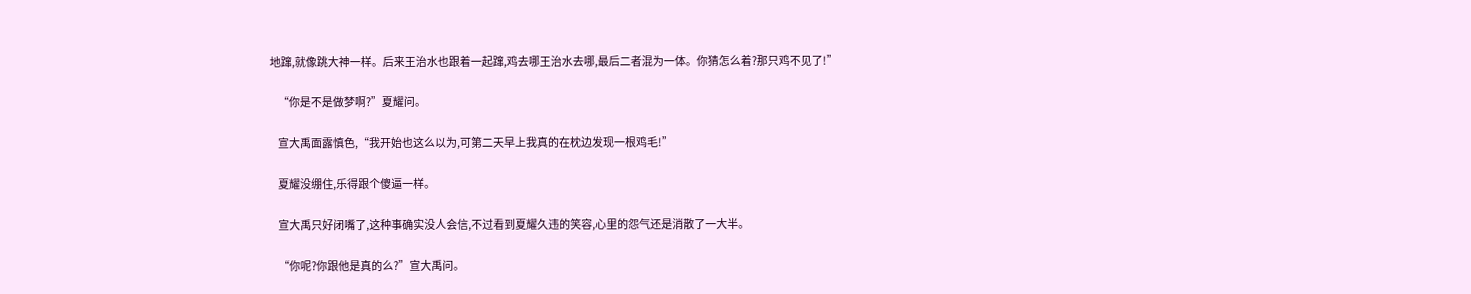地蹿,就像跳大神一样。后来王治水也跟着一起蹿,鸡去哪王治水去哪,最后二者混为一体。你猜怎么着?那只鸡不见了!”

    “你是不是做梦啊?”夏耀问。

    宣大禹面露慎色,“我开始也这么以为,可第二天早上我真的在枕边发现一根鸡毛!”

    夏耀没绷住,乐得跟个傻逼一样。

    宣大禹只好闭嘴了,这种事确实没人会信,不过看到夏耀久违的笑容,心里的怨气还是消散了一大半。

    “你呢?你跟他是真的么?”宣大禹问。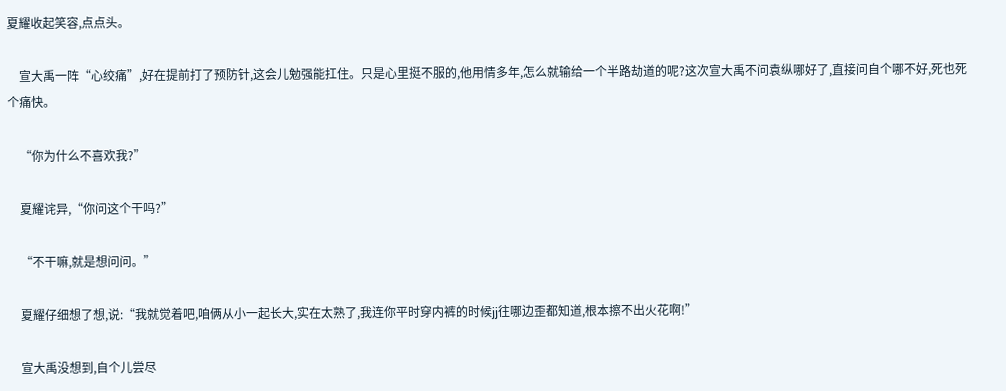夏耀收起笑容,点点头。

    宣大禹一阵“心绞痛”,好在提前打了预防针,这会儿勉强能扛住。只是心里挺不服的,他用情多年,怎么就输给一个半路劫道的呢?这次宣大禹不问袁纵哪好了,直接问自个哪不好,死也死个痛快。

    “你为什么不喜欢我?”

    夏耀诧异,“你问这个干吗?”

    “不干嘛,就是想问问。”

    夏耀仔细想了想,说:“我就觉着吧,咱俩从小一起长大,实在太熟了,我连你平时穿内裤的时候jj往哪边歪都知道,根本擦不出火花啊!”

    宣大禹没想到,自个儿尝尽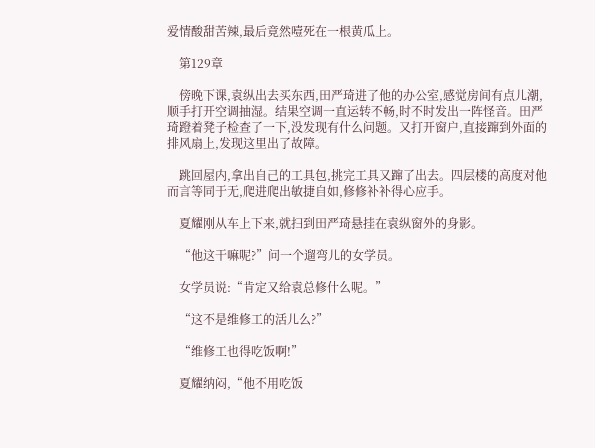爱情酸甜苦辣,最后竟然噎死在一根黄瓜上。

    第129章

    傍晚下课,袁纵出去买东西,田严琦进了他的办公室,感觉房间有点儿潮,顺手打开空调抽湿。结果空调一直运转不畅,时不时发出一阵怪音。田严琦蹬着凳子检查了一下,没发现有什么问题。又打开窗户,直接蹿到外面的排风扇上,发现这里出了故障。

    跳回屋内,拿出自己的工具包,挑完工具又蹿了出去。四层楼的高度对他而言等同于无,爬进爬出敏捷自如,修修补补得心应手。

    夏耀刚从车上下来,就扫到田严琦悬挂在袁纵窗外的身影。

    “他这干嘛呢?”问一个遛弯儿的女学员。

    女学员说:“肯定又给袁总修什么呢。”

    “这不是维修工的活儿么?”

    “维修工也得吃饭啊!”

    夏耀纳闷,“他不用吃饭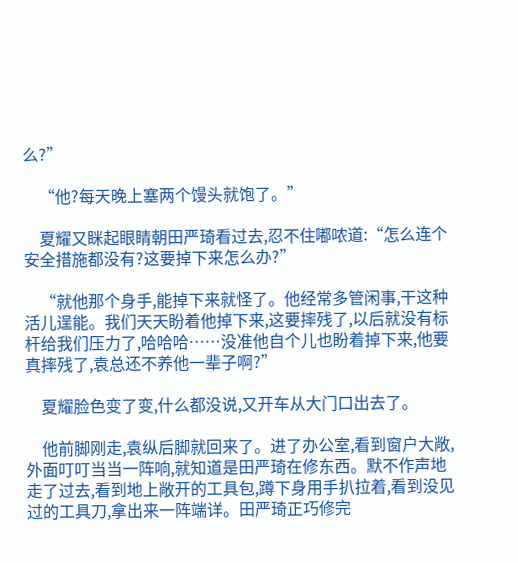么?”

    “他?每天晚上塞两个馒头就饱了。”

    夏耀又眯起眼睛朝田严琦看过去,忍不住嘟哝道:“怎么连个安全措施都没有?这要掉下来怎么办?”

    “就他那个身手,能掉下来就怪了。他经常多管闲事,干这种活儿逞能。我们天天盼着他掉下来,这要摔残了,以后就没有标杆给我们压力了,哈哈哈……没准他自个儿也盼着掉下来,他要真摔残了,袁总还不养他一辈子啊?”

    夏耀脸色变了变,什么都没说,又开车从大门口出去了。

    他前脚刚走,袁纵后脚就回来了。进了办公室,看到窗户大敞,外面叮叮当当一阵响,就知道是田严琦在修东西。默不作声地走了过去,看到地上敞开的工具包,蹲下身用手扒拉着,看到没见过的工具刀,拿出来一阵端详。田严琦正巧修完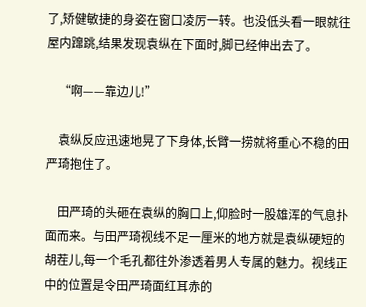了,矫健敏捷的身姿在窗口凌厉一转。也没低头看一眼就往屋内蹿跳,结果发现袁纵在下面时,脚已经伸出去了。

    “啊——靠边儿!”

    袁纵反应迅速地晃了下身体,长臂一捞就将重心不稳的田严琦抱住了。

    田严琦的头砸在袁纵的胸口上,仰脸时一股雄浑的气息扑面而来。与田严琦视线不足一厘米的地方就是袁纵硬短的胡茬儿,每一个毛孔都往外渗透着男人专属的魅力。视线正中的位置是令田严琦面红耳赤的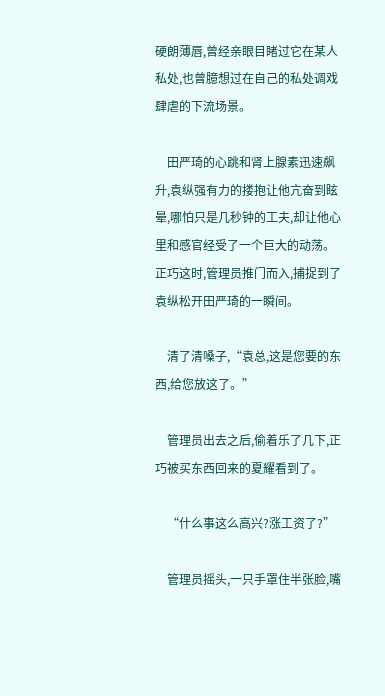硬朗薄唇,曾经亲眼目睹过它在某人私处,也曾臆想过在自己的私处调戏肆虐的下流场景。

    田严琦的心跳和肾上腺素迅速飙升,袁纵强有力的搂抱让他亢奋到眩晕,哪怕只是几秒钟的工夫,却让他心里和感官经受了一个巨大的动荡。正巧这时,管理员推门而入,捕捉到了袁纵松开田严琦的一瞬间。

    清了清嗓子,“袁总,这是您要的东西,给您放这了。”

    管理员出去之后,偷着乐了几下,正巧被买东西回来的夏耀看到了。

    “什么事这么高兴?涨工资了?”

    管理员摇头,一只手罩住半张脸,嘴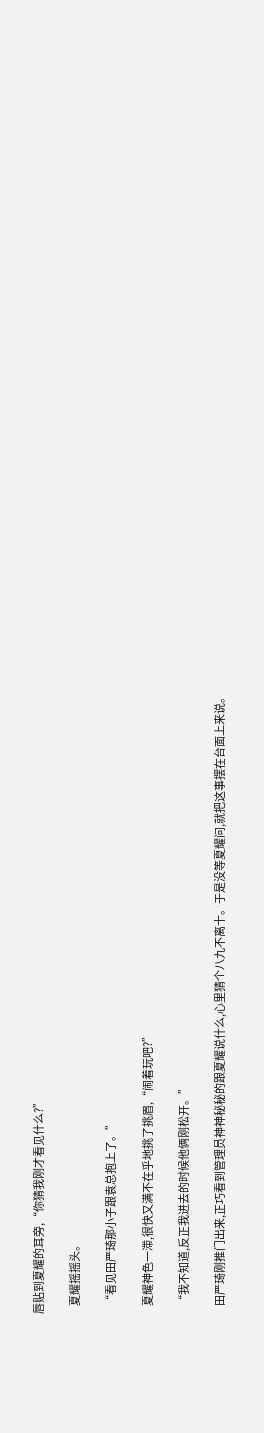唇贴到夏耀的耳旁,“你猜我刚才看见什么?”

    夏耀摇摇头。

    “看见田严琦那小子跟袁总抱上了。”

    夏耀神色一滞,很快又满不在乎地挑了挑眉,“闹着玩吧?”

    “我不知道,反正我进去的时候他俩刚松开。”

    田严琦刚推门出来,正巧看到管理员神神秘秘的跟夏耀说什么,心里猜个八九不离十。于是没等夏耀问,就把这事摆在台面上来说。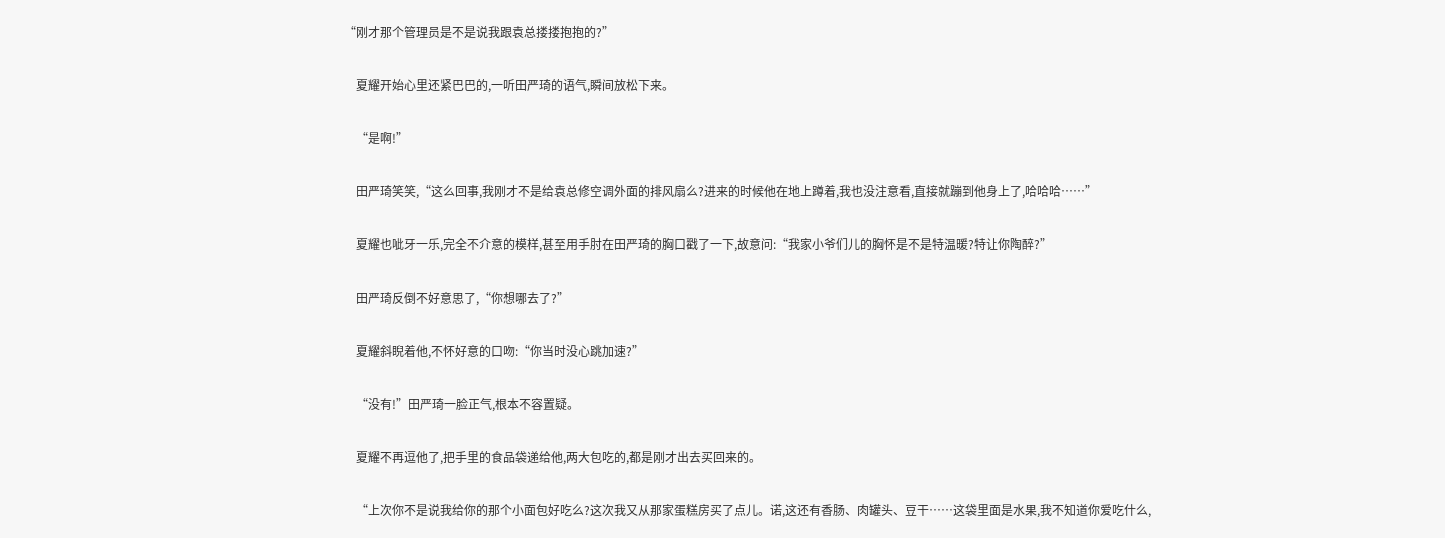“刚才那个管理员是不是说我跟袁总搂搂抱抱的?”

    夏耀开始心里还紧巴巴的,一听田严琦的语气,瞬间放松下来。

    “是啊!”

    田严琦笑笑,“这么回事,我刚才不是给袁总修空调外面的排风扇么?进来的时候他在地上蹲着,我也没注意看,直接就蹦到他身上了,哈哈哈……”

    夏耀也呲牙一乐,完全不介意的模样,甚至用手肘在田严琦的胸口戳了一下,故意问:“我家小爷们儿的胸怀是不是特温暖?特让你陶醉?”

    田严琦反倒不好意思了,“你想哪去了?”

    夏耀斜睨着他,不怀好意的口吻:“你当时没心跳加速?”

    “没有!”田严琦一脸正气,根本不容置疑。

    夏耀不再逗他了,把手里的食品袋递给他,两大包吃的,都是刚才出去买回来的。

    “上次你不是说我给你的那个小面包好吃么?这次我又从那家蛋糕房买了点儿。诺,这还有香肠、肉罐头、豆干……这袋里面是水果,我不知道你爱吃什么,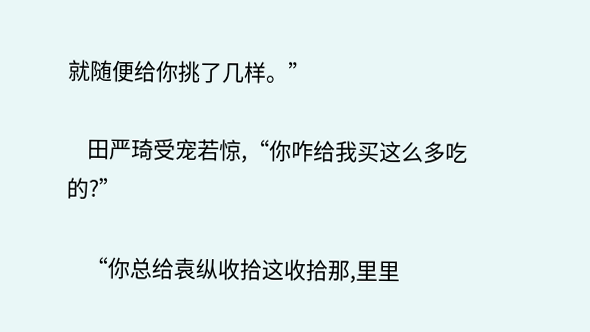就随便给你挑了几样。”

    田严琦受宠若惊,“你咋给我买这么多吃的?”

    “你总给袁纵收拾这收拾那,里里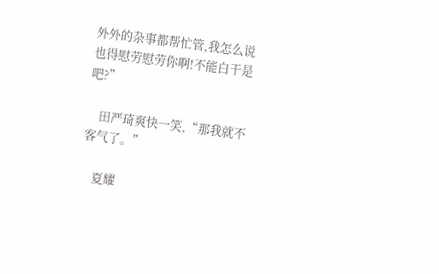外外的杂事都帮忙管,我怎么说也得慰劳慰劳你啊!不能白干是吧?”

    田严琦爽快一笑,“那我就不客气了。”

    夏耀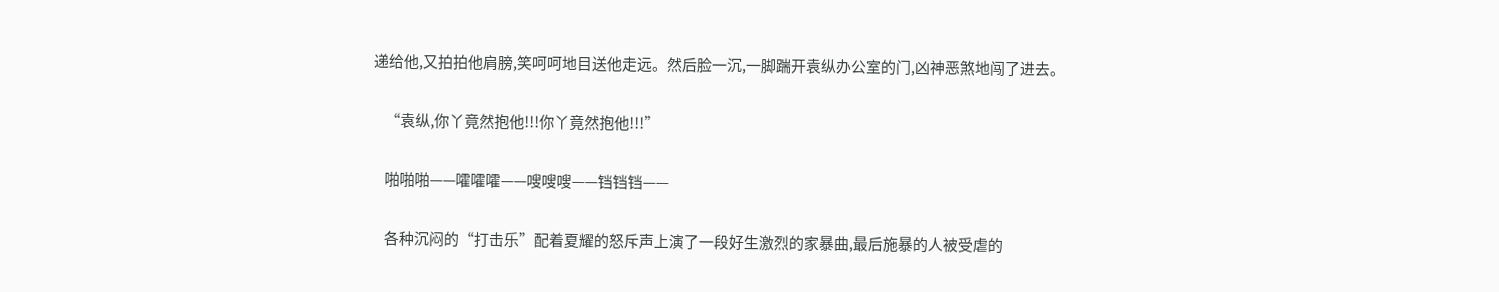递给他,又拍拍他肩膀,笑呵呵地目送他走远。然后脸一沉,一脚踹开袁纵办公室的门,凶神恶煞地闯了进去。

    “袁纵,你丫竟然抱他!!!你丫竟然抱他!!!”

    啪啪啪——嚯嚯嚯——嗖嗖嗖——铛铛铛——

    各种沉闷的“打击乐”配着夏耀的怒斥声上演了一段好生激烈的家暴曲,最后施暴的人被受虐的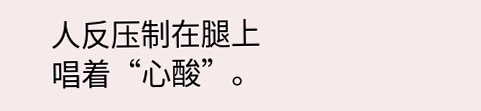人反压制在腿上唱着“心酸”。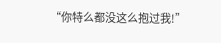“你特么都没这么抱过我!”